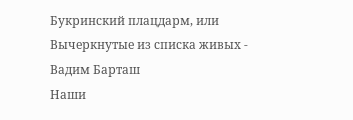Букринский плацдарм, или Вычеркнутые из списка живых - Вадим Барташ
Наши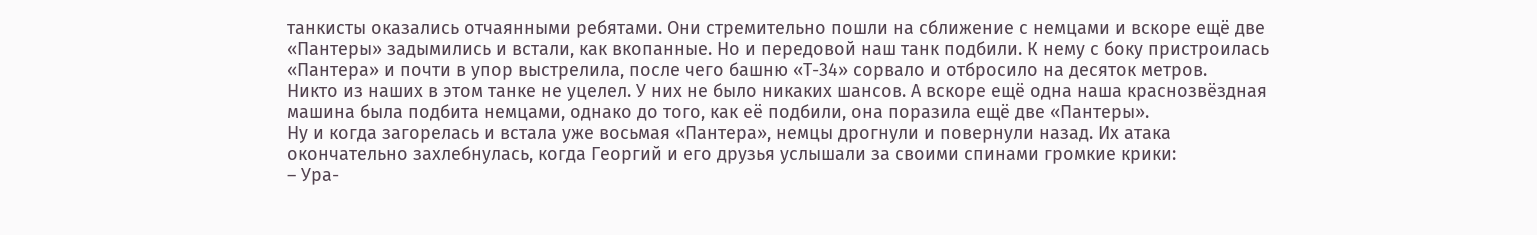танкисты оказались отчаянными ребятами. Они стремительно пошли на сближение с немцами и вскоре ещё две «Пантеры» задымились и встали, как вкопанные. Но и передовой наш танк подбили. К нему с боку пристроилась «Пантера» и почти в упор выстрелила, после чего башню «Т-34» сорвало и отбросило на десяток метров.
Никто из наших в этом танке не уцелел. У них не было никаких шансов. А вскоре ещё одна наша краснозвёздная машина была подбита немцами, однако до того, как её подбили, она поразила ещё две «Пантеры».
Ну и когда загорелась и встала уже восьмая «Пантера», немцы дрогнули и повернули назад. Их атака окончательно захлебнулась, когда Георгий и его друзья услышали за своими спинами громкие крики:
– Ура-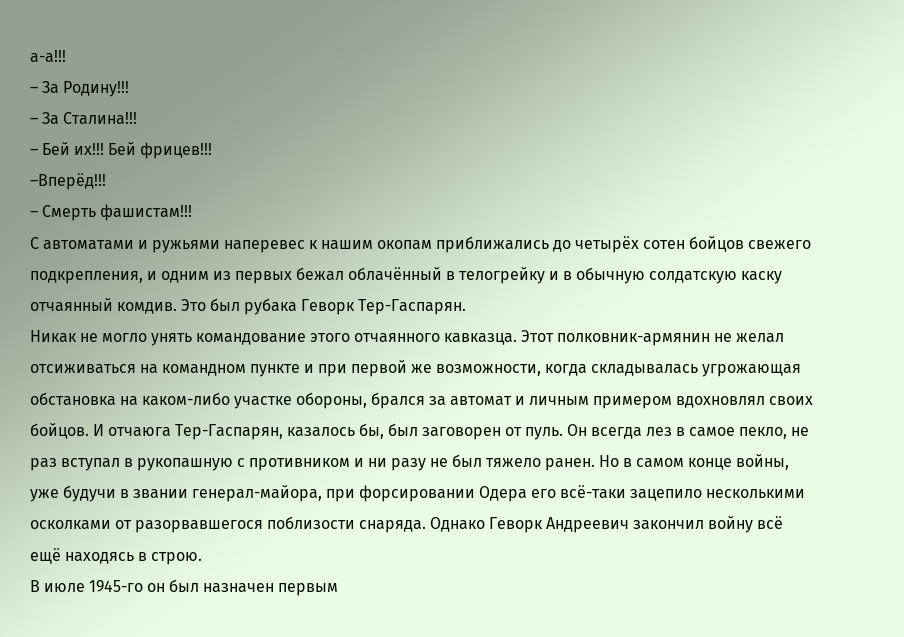а-а!!!
– За Родину!!!
– За Сталина!!!
– Бей их!!! Бей фрицев!!!
–Вперёд!!!
– Смерть фашистам!!!
С автоматами и ружьями наперевес к нашим окопам приближались до четырёх сотен бойцов свежего подкрепления, и одним из первых бежал облачённый в телогрейку и в обычную солдатскую каску отчаянный комдив. Это был рубака Геворк Тер-Гаспарян.
Никак не могло унять командование этого отчаянного кавказца. Этот полковник-армянин не желал отсиживаться на командном пункте и при первой же возможности, когда складывалась угрожающая обстановка на каком-либо участке обороны, брался за автомат и личным примером вдохновлял своих бойцов. И отчаюга Тер-Гаспарян, казалось бы, был заговорен от пуль. Он всегда лез в самое пекло, не раз вступал в рукопашную с противником и ни разу не был тяжело ранен. Но в самом конце войны, уже будучи в звании генерал-майора, при форсировании Одера его всё-таки зацепило несколькими осколками от разорвавшегося поблизости снаряда. Однако Геворк Андреевич закончил войну всё ещё находясь в строю.
В июле 1945-го он был назначен первым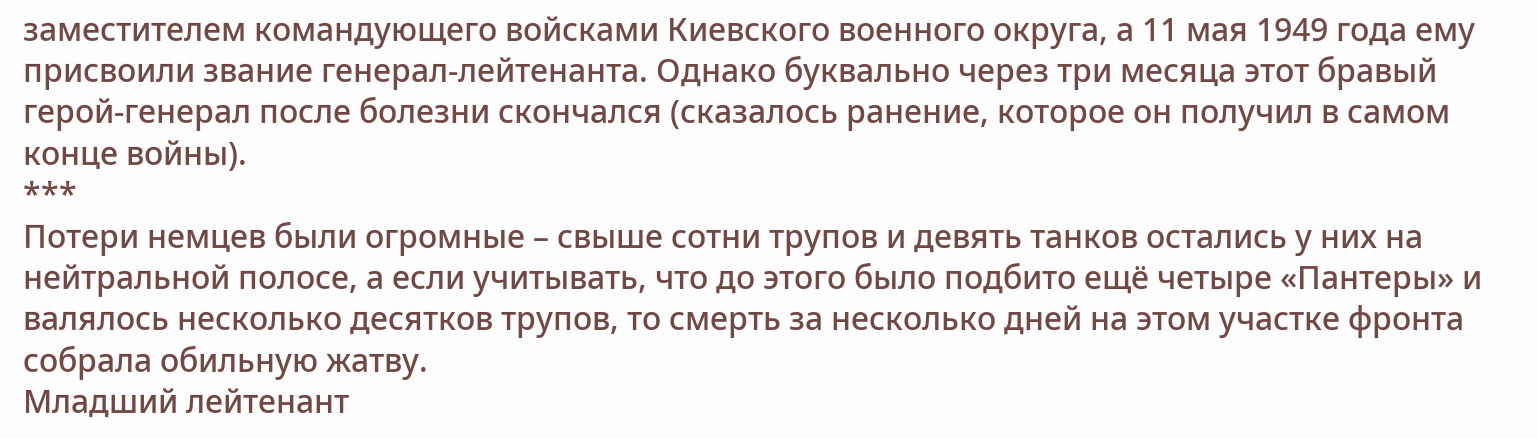заместителем командующего войсками Киевского военного округа, а 11 мая 1949 года ему присвоили звание генерал-лейтенанта. Однако буквально через три месяца этот бравый герой-генерал после болезни скончался (сказалось ранение, которое он получил в самом конце войны).
***
Потери немцев были огромные – свыше сотни трупов и девять танков остались у них на нейтральной полосе, а если учитывать, что до этого было подбито ещё четыре «Пантеры» и валялось несколько десятков трупов, то смерть за несколько дней на этом участке фронта собрала обильную жатву.
Младший лейтенант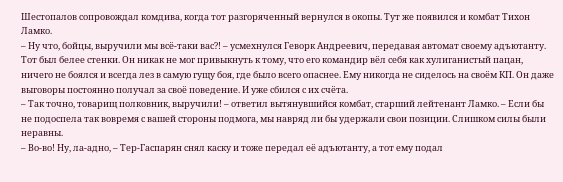Шестопалов сопровождал комдива, когда тот разгоряченный вернулся в окопы. Тут же появился и комбат Тихон Ламко.
– Ну что, бойцы, выручили мы всё-таки вас?! – усмехнулся Геворк Андреевич, передавая автомат своему адъютанту.
Тот был белее стенки. Он никак не мог привыкнуть к тому, что его командир вёл себя как хулиганистый пацан, ничего не боялся и всегда лез в самую гущу боя, где было всего опаснее. Ему никогда не сиделось на своём КП. Он даже выговоры постоянно получал за своё поведение. И уже сбился с их счёта.
– Так точно, товарищ полковник, выручили! – ответил вытянувшийся комбат, старший лейтенант Ламко. – Если бы не подоспела так вовремя с вашей стороны подмога, мы навряд ли бы удержали свои позиции. Слишком силы были неравны.
– Во-во! Ну, ла-адно, – Тер-Гаспарян снял каску и тоже передал её адъютанту, а тот ему подал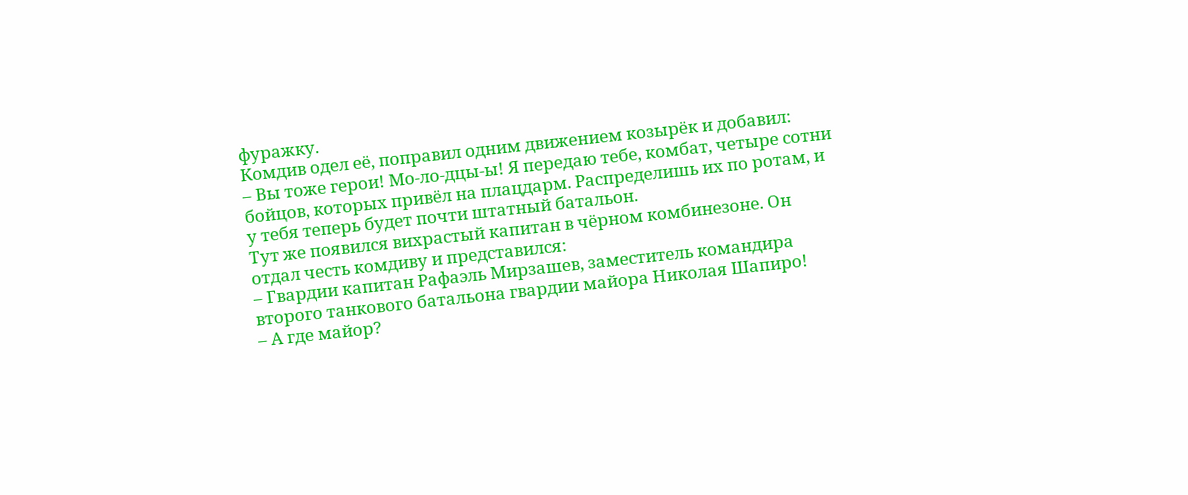фуражку.
Комдив одел её, поправил одним движением козырёк и добавил:
– Вы тоже герои! Мо-ло-дцы-ы! Я передаю тебе, комбат, четыре сотни бойцов, которых привёл на плацдарм. Распределишь их по ротам, и у тебя теперь будет почти штатный батальон.
Тут же появился вихрастый капитан в чёрном комбинезоне. Он отдал честь комдиву и представился:
– Гвардии капитан Рафаэль Мирзашев, заместитель командира второго танкового батальона гвардии майора Николая Шапиро!
– А где майор?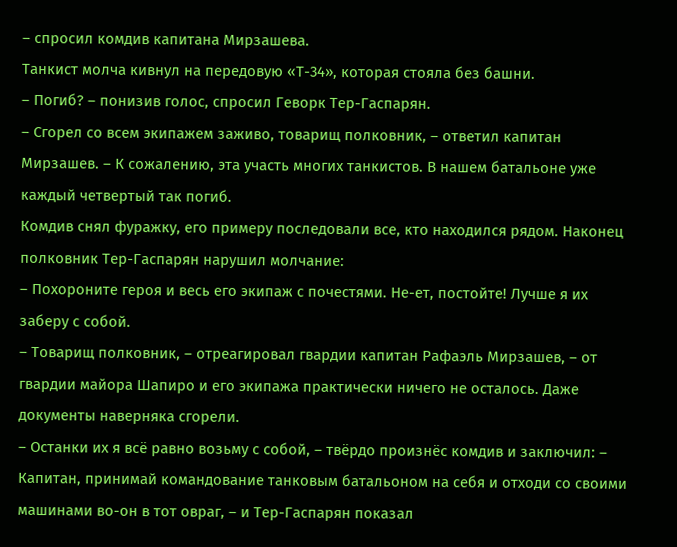– спросил комдив капитана Мирзашева.
Танкист молча кивнул на передовую «Т-34», которая стояла без башни.
– Погиб? – понизив голос, спросил Геворк Тер-Гаспарян.
– Сгорел со всем экипажем заживо, товарищ полковник, – ответил капитан Мирзашев. – К сожалению, эта участь многих танкистов. В нашем батальоне уже каждый четвертый так погиб.
Комдив снял фуражку, его примеру последовали все, кто находился рядом. Наконец полковник Тер-Гаспарян нарушил молчание:
– Похороните героя и весь его экипаж с почестями. Не-ет, постойте! Лучше я их заберу с собой.
– Товарищ полковник, – отреагировал гвардии капитан Рафаэль Мирзашев, – от гвардии майора Шапиро и его экипажа практически ничего не осталось. Даже документы наверняка сгорели.
– Останки их я всё равно возьму с собой, – твёрдо произнёс комдив и заключил: – Капитан, принимай командование танковым батальоном на себя и отходи со своими машинами во-он в тот овраг, – и Тер-Гаспарян показал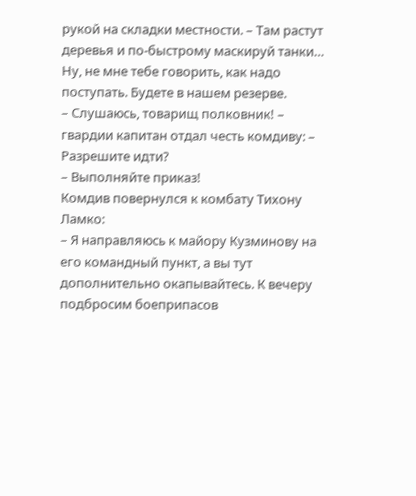рукой на складки местности. – Там растут деревья и по-быстрому маскируй танки… Ну, не мне тебе говорить, как надо поступать. Будете в нашем резерве.
– Слушаюсь, товарищ полковник! – гвардии капитан отдал честь комдиву: – Разрешите идти?
– Выполняйте приказ!
Комдив повернулся к комбату Тихону Ламко:
– Я направляюсь к майору Кузминову на его командный пункт, а вы тут дополнительно окапывайтесь. К вечеру подбросим боеприпасов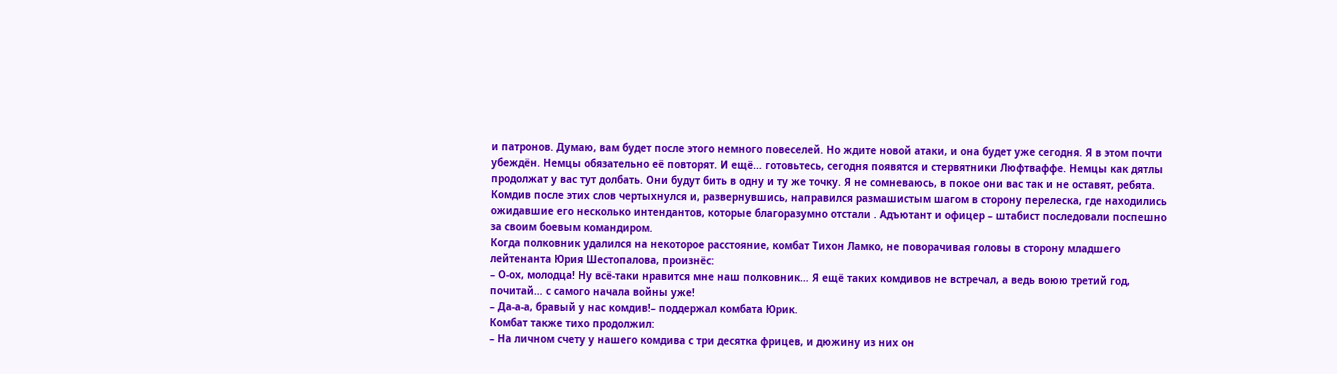и патронов. Думаю, вам будет после этого немного повеселей. Но ждите новой атаки, и она будет уже сегодня. Я в этом почти убеждён. Немцы обязательно её повторят. И ещё… готовьтесь, сегодня появятся и стервятники Люфтваффе. Немцы как дятлы продолжат у вас тут долбать. Они будут бить в одну и ту же точку. Я не сомневаюсь, в покое они вас так и не оставят, ребята.
Комдив после этих слов чертыхнулся и, развернувшись, направился размашистым шагом в сторону перелеска, где находились ожидавшие его несколько интендантов, которые благоразумно отстали . Адъютант и офицер – штабист последовали поспешно за своим боевым командиром.
Когда полковник удалился на некоторое расстояние, комбат Тихон Ламко, не поворачивая головы в сторону младшего лейтенанта Юрия Шестопалова, произнёс:
– О-ох, молодца! Ну всё-таки нравится мне наш полковник… Я ещё таких комдивов не встречал, а ведь воюю третий год, почитай… с самого начала войны уже!
– Да-а-а, бравый у нас комдив!– поддержал комбата Юрик.
Комбат также тихо продолжил:
– На личном счету у нашего комдива с три десятка фрицев, и дюжину из них он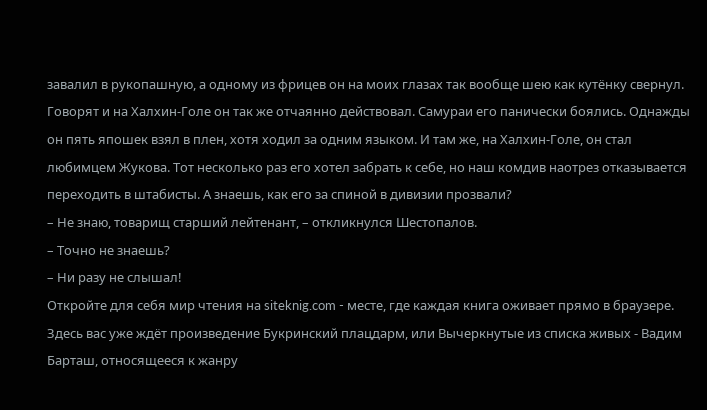завалил в рукопашную, а одному из фрицев он на моих глазах так вообще шею как кутёнку свернул. Говорят и на Халхин-Голе он так же отчаянно действовал. Самураи его панически боялись. Однажды он пять япошек взял в плен, хотя ходил за одним языком. И там же, на Халхин-Голе, он стал любимцем Жукова. Тот несколько раз его хотел забрать к себе, но наш комдив наотрез отказывается переходить в штабисты. А знаешь, как его за спиной в дивизии прозвали?
– Не знаю, товарищ старший лейтенант, – откликнулся Шестопалов.
– Точно не знаешь?
– Ни разу не слышал!
Откройте для себя мир чтения на siteknig.com - месте, где каждая книга оживает прямо в браузере. Здесь вас уже ждёт произведение Букринский плацдарм, или Вычеркнутые из списка живых - Вадим Барташ, относящееся к жанру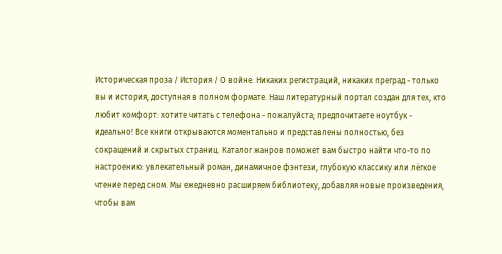Историческая проза / История / О войне. Никаких регистраций, никаких преград - только вы и история, доступная в полном формате. Наш литературный портал создан для тех, кто любит комфорт: хотите читать с телефона - пожалуйста; предпочитаете ноутбук - идеально! Все книги открываются моментально и представлены полностью, без сокращений и скрытых страниц. Каталог жанров поможет вам быстро найти что-то по настроению: увлекательный роман, динамичное фэнтези, глубокую классику или лёгкое чтение перед сном. Мы ежедневно расширяем библиотеку, добавляя новые произведения, чтобы вам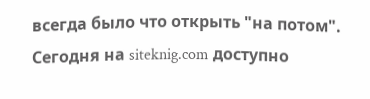всегда было что открыть "на потом". Сегодня на siteknig.com доступно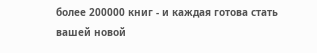более 200000 книг - и каждая готова стать вашей новой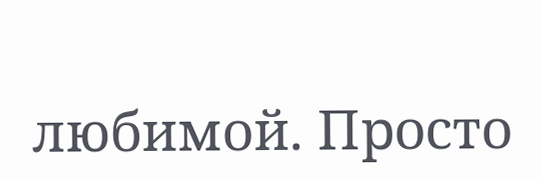любимой. Просто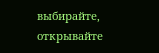выбирайте, открывайте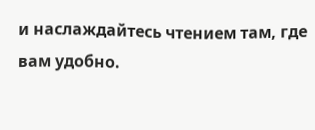и наслаждайтесь чтением там, где вам удобно.